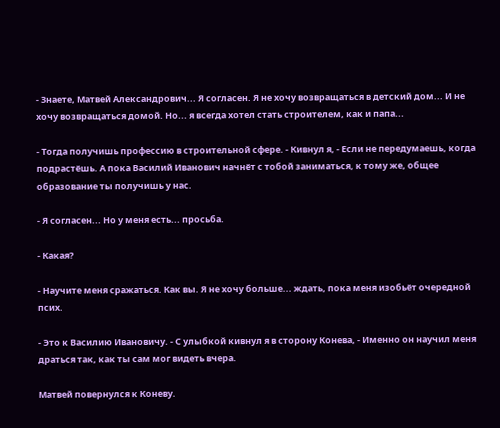- Знаете, Матвей Александрович... Я согласен. Я не хочу возвращаться в детский дом... И не хочу возвращаться домой. Но... я всегда хотел стать строителем, как и папа...

- Тогда получишь профессию в строительной сфере. - Кивнул я, - Если не передумаешь, когда подрастёшь. А пока Василий Иванович начнёт с тобой заниматься, к тому же, общее образование ты получишь у нас.

- Я согласен... Но у меня есть... просьба.

- Какая?

- Научите меня сражаться. Как вы. Я не хочу больше... ждать, пока меня изобьёт очередной псих.

- Это к Василию Ивановичу. - С улыбкой кивнул я в сторону Конева, - Именно он научил меня драться так, как ты сам мог видеть вчера.

Матвей повернулся к Коневу.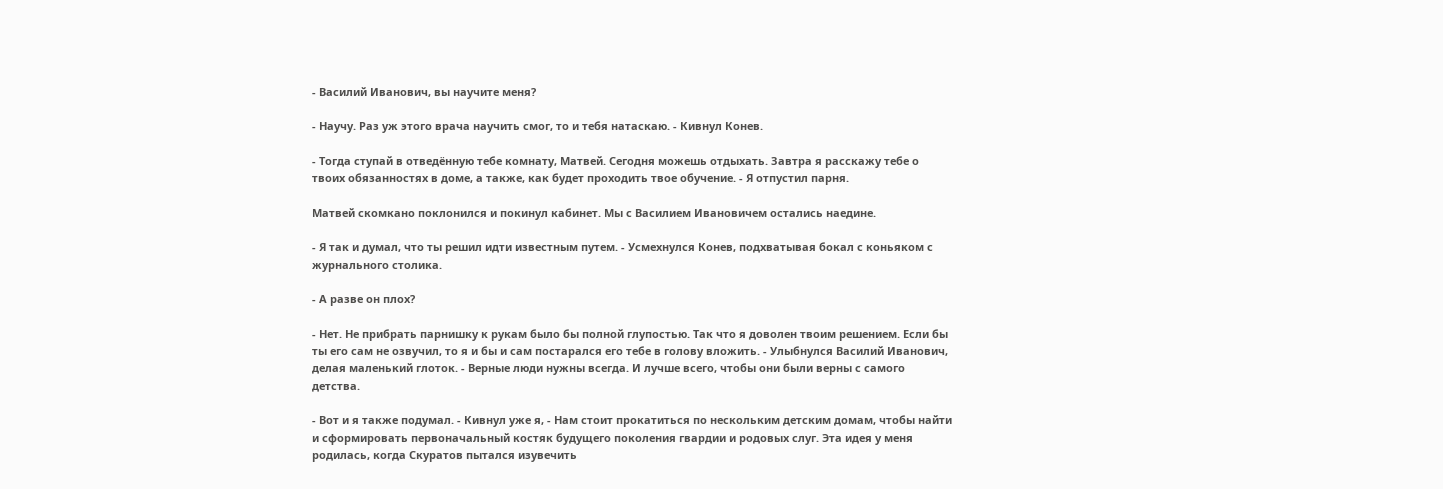- Василий Иванович, вы научите меня?

- Научу. Раз уж этого врача научить смог, то и тебя натаскаю. - Кивнул Конев.

- Тогда ступай в отведённую тебе комнату, Матвей. Сегодня можешь отдыхать. Завтра я расскажу тебе о твоих обязанностях в доме, а также, как будет проходить твое обучение. - Я отпустил парня.

Матвей скомкано поклонился и покинул кабинет. Мы с Василием Ивановичем остались наедине.

- Я так и думал, что ты решил идти известным путем. - Усмехнулся Конев, подхватывая бокал с коньяком с журнального столика.

- А разве он плох?

- Нет. Не прибрать парнишку к рукам было бы полной глупостью. Так что я доволен твоим решением. Если бы ты его сам не озвучил, то я и бы и сам постарался его тебе в голову вложить. - Улыбнулся Василий Иванович, делая маленький глоток. - Верные люди нужны всегда. И лучше всего, чтобы они были верны с самого детства.

- Вот и я также подумал. - Кивнул уже я, - Нам стоит прокатиться по нескольким детским домам, чтобы найти и сформировать первоначальный костяк будущего поколения гвардии и родовых слуг. Эта идея у меня родилась, когда Скуратов пытался изувечить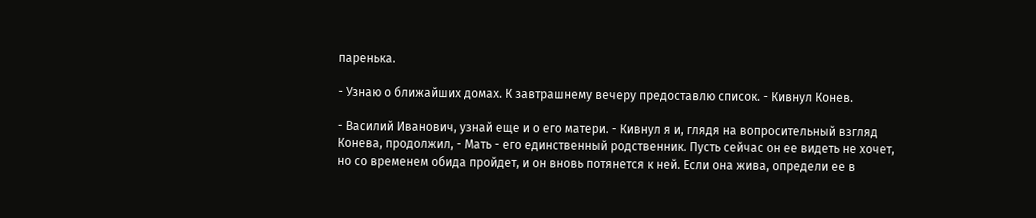паренька.

- Узнаю о ближайших домах. К завтрашнему вечеру предоставлю список. - Кивнул Конев.

- Василий Иванович, узнай еще и о его матери. - Кивнул я и, глядя на вопросительный взгляд Конева, продолжил, - Мать - его единственный родственник. Пусть сейчас он ее видеть не хочет, но со временем обида пройдет, и он вновь потянется к ней. Если она жива, определи ее в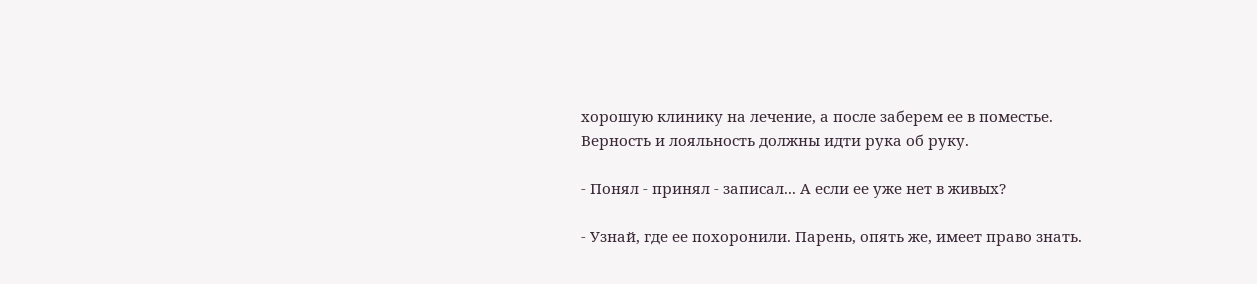хорошую клинику на лечение, а после заберем ее в поместье. Верность и лояльность должны идти рука об руку.

- Понял - принял - записал... А если ее уже нет в живых?

- Узнай, где ее похоронили. Парень, опять же, имеет право знать.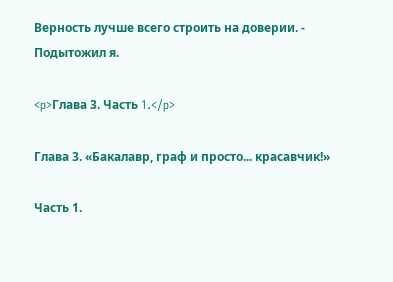Верность лучше всего строить на доверии. - Подытожил я.

<p>Глава 3. Часть 1.</p>

Глава 3. «Бакалавр, граф и просто... красавчик!»

Часть 1.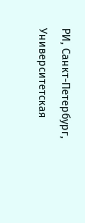РИ, Санкт-Петербург, Университетская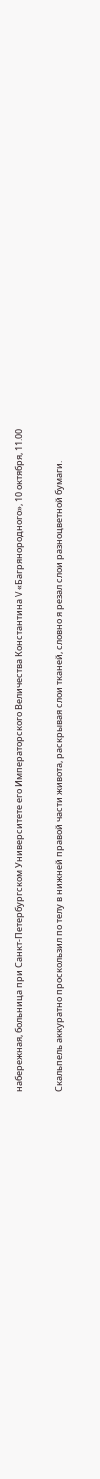набережная, больница при Санкт-Петербургском Университете его Императорского Величества Константина V «Багрянородного», 10 октября, 11.00

Скальпель аккуратно проскользил по телу в нижней правой части живота, раскрывая слои тканей, словно я резал слои разноцветной бумаги.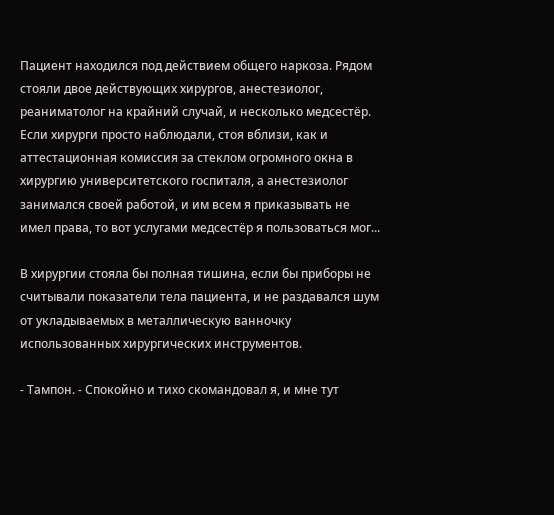Пациент находился под действием общего наркоза. Рядом стояли двое действующих хирургов, анестезиолог, реаниматолог на крайний случай, и несколько медсестёр. Если хирурги просто наблюдали, стоя вблизи, как и аттестационная комиссия за стеклом огромного окна в хирургию университетского госпиталя, а анестезиолог занимался своей работой, и им всем я приказывать не имел права, то вот услугами медсестёр я пользоваться мог...

В хирургии стояла бы полная тишина, если бы приборы не считывали показатели тела пациента, и не раздавался шум от укладываемых в металлическую ванночку использованных хирургических инструментов.

- Тампон. - Спокойно и тихо скомандовал я, и мне тут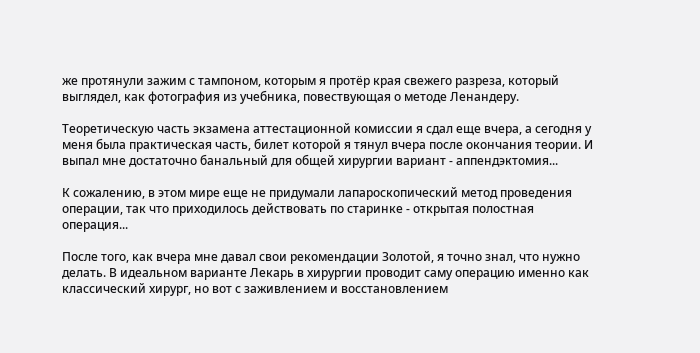же протянули зажим с тампоном, которым я протёр края свежего разреза, который выглядел, как фотография из учебника, повествующая о методе Ленандеру.

Теоретическую часть экзамена аттестационной комиссии я сдал еще вчера, а сегодня у меня была практическая часть, билет которой я тянул вчера после окончания теории. И выпал мне достаточно банальный для общей хирургии вариант - аппендэктомия...

К сожалению, в этом мире еще не придумали лапароскопический метод проведения операции, так что приходилось действовать по старинке - открытая полостная операция...

После того, как вчера мне давал свои рекомендации Золотой, я точно знал, что нужно делать. В идеальном варианте Лекарь в хирургии проводит саму операцию именно как классический хирург, но вот с заживлением и восстановлением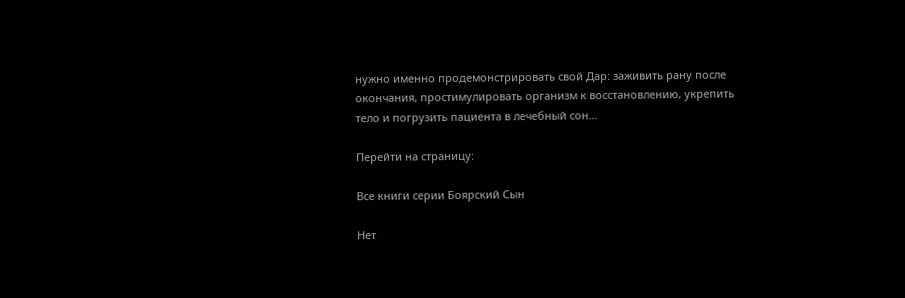нужно именно продемонстрировать свой Дар: заживить рану после окончания, простимулировать организм к восстановлению, укрепить тело и погрузить пациента в лечебный сон...

Перейти на страницу:

Все книги серии Боярский Сын

Нет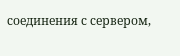соединения с сервером,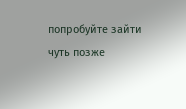попробуйте зайти чуть позже